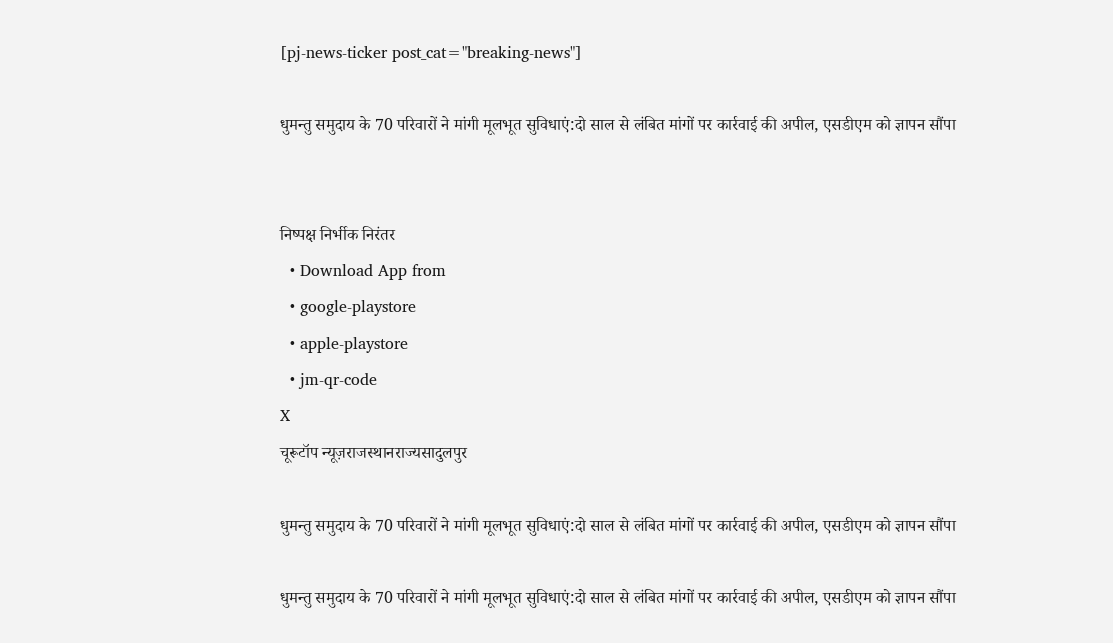[pj-news-ticker post_cat="breaking-news"]

धुमन्तु समुदाय के 70 परिवारों ने मांगी मूलभूत सुविधाएं:दो साल से लंबित मांगों पर कार्रवाई की अपील, एसडीएम को ज्ञापन सौंपा


निष्पक्ष निर्भीक निरंतर
  • Download App from
  • google-playstore
  • apple-playstore
  • jm-qr-code
X
चूरूटॉप न्यूज़राजस्थानराज्यसादुलपुर

धुमन्तु समुदाय के 70 परिवारों ने मांगी मूलभूत सुविधाएं:दो साल से लंबित मांगों पर कार्रवाई की अपील, एसडीएम को ज्ञापन सौंपा

धुमन्तु समुदाय के 70 परिवारों ने मांगी मूलभूत सुविधाएं:दो साल से लंबित मांगों पर कार्रवाई की अपील, एसडीएम को ज्ञापन सौंपा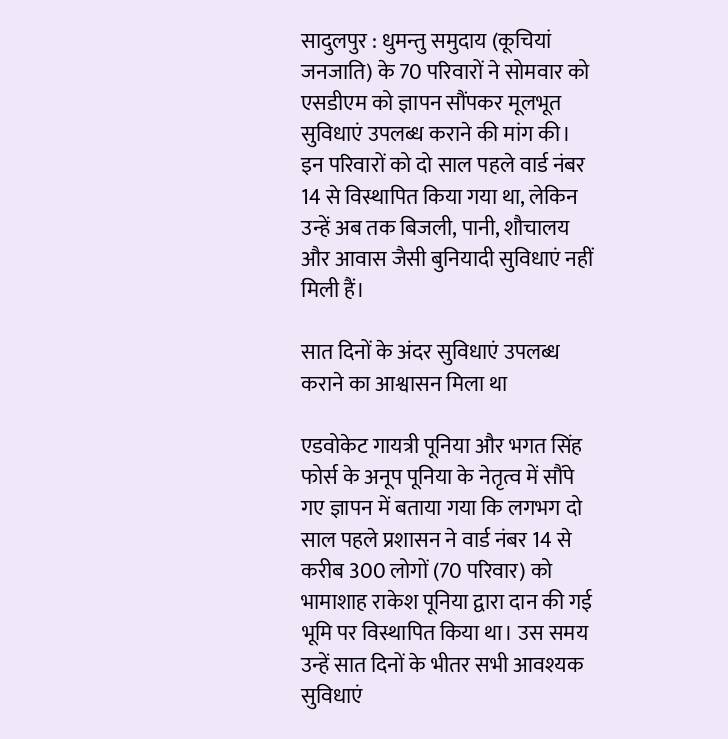सादुलपुर : धुमन्तु समुदाय (कूचियां जनजाति) के 70 परिवारों ने सोमवार को एसडीएम को ज्ञापन सौंपकर मूलभूत सुविधाएं उपलब्ध कराने की मांग की। इन परिवारों को दो साल पहले वार्ड नंबर 14 से विस्थापित किया गया था, लेकिन उन्हें अब तक बिजली, पानी, शौचालय और आवास जैसी बुनियादी सुविधाएं नहीं मिली हैं।

सात दिनों के अंदर सुविधाएं उपलब्ध कराने का आश्वासन मिला था

एडवोकेट गायत्री पूनिया और भगत सिंह फोर्स के अनूप पूनिया के नेतृत्व में सौंपे गए ज्ञापन में बताया गया कि लगभग दो साल पहले प्रशासन ने वार्ड नंबर 14 से करीब 300 लोगों (70 परिवार) को भामाशाह राकेश पूनिया द्वारा दान की गई भूमि पर विस्थापित किया था। उस समय उन्हें सात दिनों के भीतर सभी आवश्यक सुविधाएं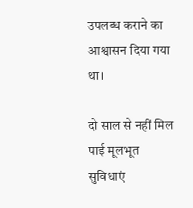उपलब्ध कराने का आश्वासन दिया गया था।

दो साल से नहीं मिल पाई मूलभूत सुविधाएं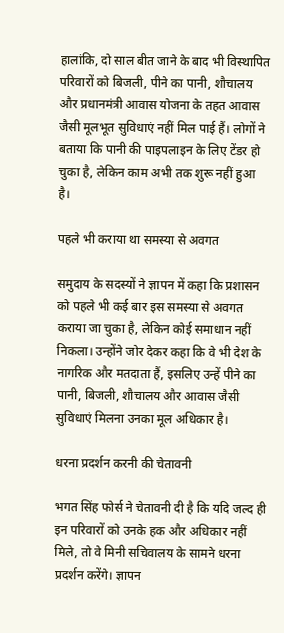हालांकि, दो साल बीत जाने के बाद भी विस्थापित परिवारों को बिजली, पीने का पानी, शौचालय और प्रधानमंत्री आवास योजना के तहत आवास जैसी मूलभूत सुविधाएं नहीं मिल पाई हैं। लोगों ने बताया कि पानी की पाइपलाइन के लिए टेंडर हो चुका है, लेकिन काम अभी तक शुरू नहीं हुआ है।

पहले भी कराया था समस्या से अवगत

समुदाय के सदस्यों ने ज्ञापन में कहा कि प्रशासन को पहले भी कई बार इस समस्या से अवगत कराया जा चुका है, लेकिन कोई समाधान नहीं निकला। उन्होंने जोर देकर कहा कि वे भी देश के नागरिक और मतदाता हैं, इसलिए उन्हें पीने का पानी, बिजली, शौचालय और आवास जैसी सुविधाएं मिलना उनका मूल अधिकार है।

धरना प्रदर्शन करनी की चेतावनी

भगत सिंह फोर्स ने चेतावनी दी है कि यदि जल्द ही इन परिवारों को उनके हक और अधिकार नहीं मिले, तो वे मिनी सचिवालय के सामने धरना प्रदर्शन करेंगे। ज्ञापन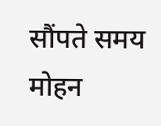सौंपते समय मोहन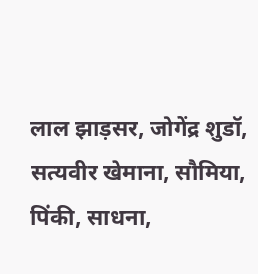लाल झाड़सर, जोगेंद्र शुडॉ, सत्यवीर खेमाना, सौमिया, पिंकी, साधना,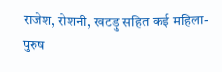राजेश, रोशनी, खटड़ु सहित कई महिला-पुरुष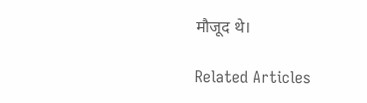मौजूद थे।

Related Articles